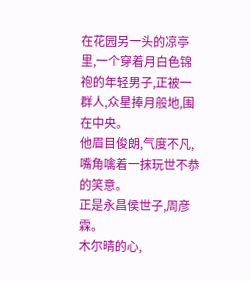在花园另一头的凉亭里,一个穿着月白色锦袍的年轻男子,正被一群人,众星捧月般地,围在中央。
他眉目俊朗,气度不凡,嘴角噙着一抹玩世不恭的笑意。
正是永昌侯世子,周彦霖。
木尔晴的心,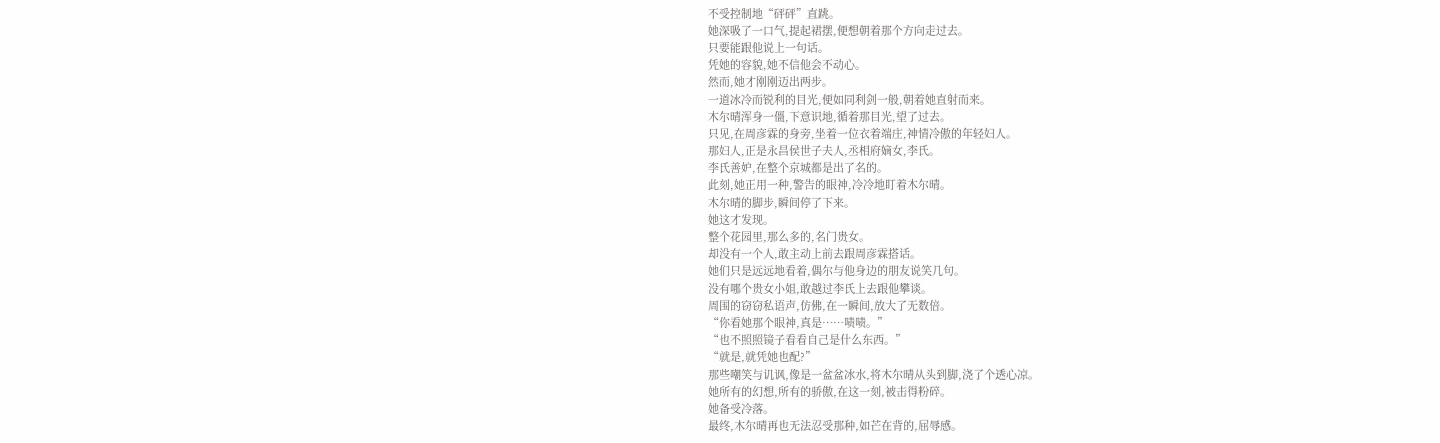不受控制地“砰砰”直跳。
她深吸了一口气,提起裙摆,便想朝着那个方向走过去。
只要能跟他说上一句话。
凭她的容貌,她不信他会不动心。
然而,她才刚刚迈出两步。
一道冰冷而锐利的目光,便如同利剑一般,朝着她直射而来。
木尔晴浑身一僵,下意识地,循着那目光,望了过去。
只见,在周彦霖的身旁,坐着一位衣着端庄,神情冷傲的年轻妇人。
那妇人,正是永昌侯世子夫人,丞相府嫡女,李氏。
李氏善妒,在整个京城都是出了名的。
此刻,她正用一种,警告的眼神,冷冷地盯着木尔晴。
木尔晴的脚步,瞬间停了下来。
她这才发现。
整个花园里,那么多的,名门贵女。
却没有一个人,敢主动上前去跟周彦霖搭话。
她们只是远远地看着,偶尔与他身边的朋友说笑几句。
没有哪个贵女小姐,敢越过李氏上去跟他攀谈。
周围的窃窃私语声,仿佛,在一瞬间,放大了无数倍。
“你看她那个眼神,真是……啧啧。”
“也不照照镜子看看自己是什么东西。”
“就是,就凭她也配?”
那些嘲笑与讥讽,像是一盆盆冰水,将木尔晴从头到脚,浇了个透心凉。
她所有的幻想,所有的骄傲,在这一刻,被击得粉碎。
她备受冷落。
最终,木尔晴再也无法忍受那种,如芒在背的,屈辱感。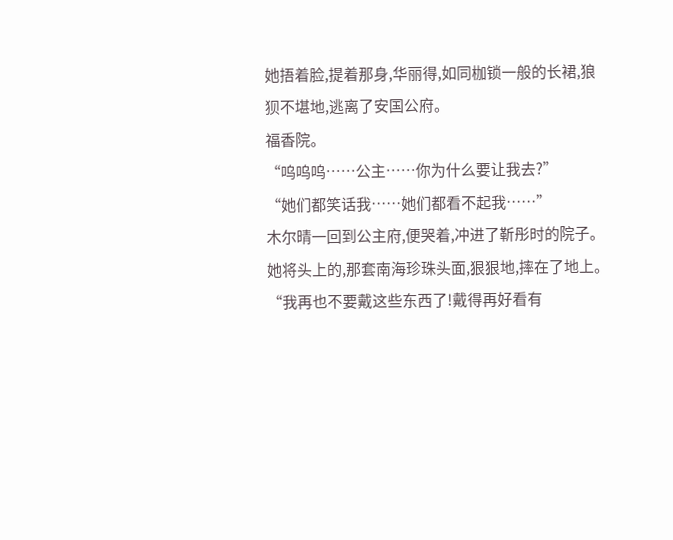她捂着脸,提着那身,华丽得,如同枷锁一般的长裙,狼狈不堪地,逃离了安国公府。
福香院。
“呜呜呜……公主……你为什么要让我去?”
“她们都笑话我……她们都看不起我……”
木尔晴一回到公主府,便哭着,冲进了靳彤时的院子。
她将头上的,那套南海珍珠头面,狠狠地,摔在了地上。
“我再也不要戴这些东西了!戴得再好看有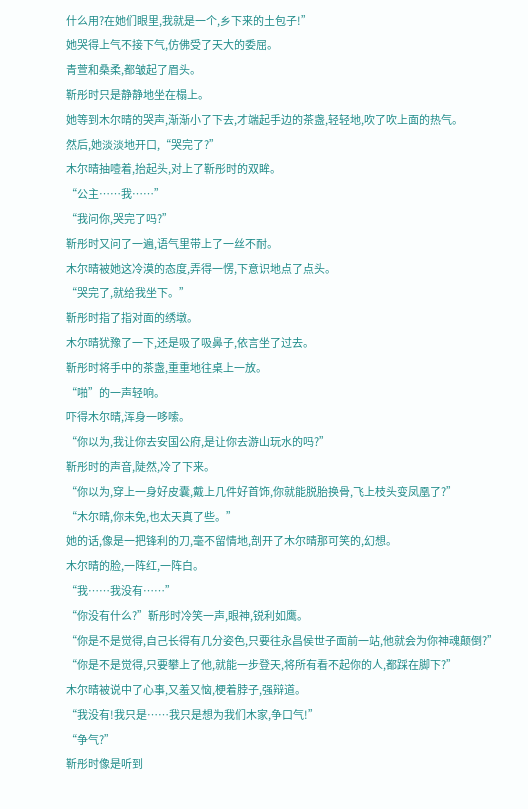什么用?在她们眼里,我就是一个,乡下来的土包子!”
她哭得上气不接下气,仿佛受了天大的委屈。
青萱和桑柔,都皱起了眉头。
靳彤时只是静静地坐在榻上。
她等到木尔晴的哭声,渐渐小了下去,才端起手边的茶盏,轻轻地,吹了吹上面的热气。
然后,她淡淡地开口,“哭完了?”
木尔晴抽噎着,抬起头,对上了靳彤时的双眸。
“公主……我……”
“我问你,哭完了吗?”
靳彤时又问了一遍,语气里带上了一丝不耐。
木尔晴被她这冷漠的态度,弄得一愣,下意识地点了点头。
“哭完了,就给我坐下。”
靳彤时指了指对面的绣墩。
木尔晴犹豫了一下,还是吸了吸鼻子,依言坐了过去。
靳彤时将手中的茶盏,重重地往桌上一放。
“啪”的一声轻响。
吓得木尔晴,浑身一哆嗦。
“你以为,我让你去安国公府,是让你去游山玩水的吗?”
靳彤时的声音,陡然,冷了下来。
“你以为,穿上一身好皮囊,戴上几件好首饰,你就能脱胎换骨,飞上枝头变凤凰了?”
“木尔晴,你未免,也太天真了些。”
她的话,像是一把锋利的刀,毫不留情地,剖开了木尔晴那可笑的,幻想。
木尔晴的脸,一阵红,一阵白。
“我……我没有……”
“你没有什么?”靳彤时冷笑一声,眼神,锐利如鹰。
“你是不是觉得,自己长得有几分姿色,只要往永昌侯世子面前一站,他就会为你神魂颠倒?”
“你是不是觉得,只要攀上了他,就能一步登天,将所有看不起你的人,都踩在脚下?”
木尔晴被说中了心事,又羞又恼,梗着脖子,强辩道。
“我没有!我只是……我只是想为我们木家,争口气!”
“争气?”
靳彤时像是听到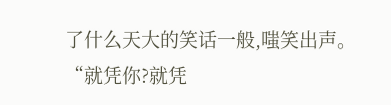了什么天大的笑话一般,嗤笑出声。
“就凭你?就凭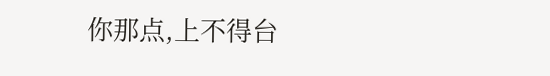你那点,上不得台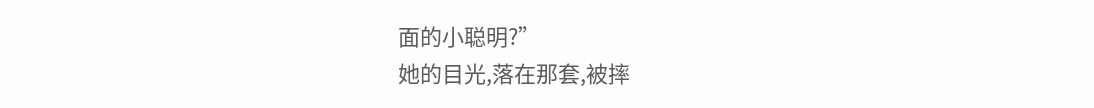面的小聪明?”
她的目光,落在那套,被摔